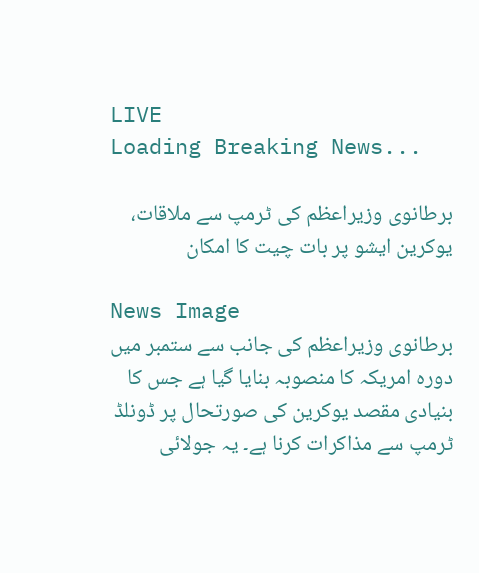LIVE
Loading Breaking News...

برطانوی وزیراعظم کی ٹرمپ سے ملاقات، یوکرین ایشو پر بات چیت کا امکان

News Image
برطانوی وزیراعظم کی جانب سے ستمبر میں دورہ امریکہ کا منصوبہ بنایا گیا ہے جس کا بنیادی مقصد یوکرین کی صورتحال پر ڈونلڈ ٹرمپ سے مذاکرات کرنا ہے۔ یہ جولائی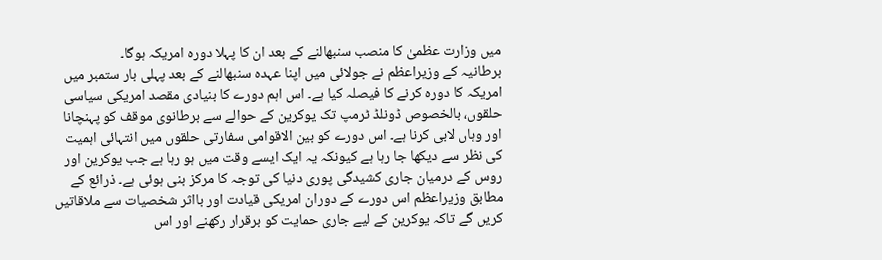میں وزارت عظمیٰ کا منصب سنبھالنے کے بعد ان کا پہلا دورہ امریکہ ہوگا۔
برطانیہ کے وزیراعظم نے جولائی میں اپنا عہدہ سنبھالنے کے بعد پہلی بار ستمبر میں امریکہ کا دورہ کرنے کا فیصلہ کیا ہے۔ اس اہم دورے کا بنیادی مقصد امریکی سیاسی حلقوں، بالخصوص ڈونلڈ ٹرمپ تک یوکرین کے حوالے سے برطانوی موقف کو پہنچانا اور وہاں لابی کرنا ہے۔ اس دورے کو بین الاقوامی سفارتی حلقوں میں انتہائی اہمیت کی نظر سے دیکھا جا رہا ہے کیونکہ یہ ایک ایسے وقت میں ہو رہا ہے جب یوکرین اور روس کے درمیان جاری کشیدگی پوری دنیا کی توجہ کا مرکز بنی ہوئی ہے۔ ذرائع کے مطابق وزیراعظم اس دورے کے دوران امریکی قیادت اور بااثر شخصیات سے ملاقاتیں کریں گے تاکہ یوکرین کے لیے جاری حمایت کو برقرار رکھنے اور اس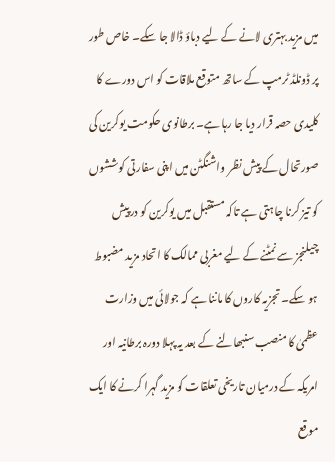میں مزید بہتری لانے کے لیے دباؤ ڈالا جا سکے۔ خاص طور پر ڈونلڈ ٹرمپ کے ساتھ متوقع ملاقات کو اس دورے کا کلیدی حصہ قرار دیا جا رہا ہے۔ برطانوی حکومت یوکرین کی صورتحال کے پیش نظر واشنگٹن میں اپنی سفارتی کوششوں کو تیز کرنا چاہتی ہے تاکہ مستقبل میں یوکرین کو درپیش چیلنجز سے نمٹنے کے لیے مغربی ممالک کا اتحاد مزید مضبوط ہو سکے۔ تجزیہ کاروں کا ماننا ہے کہ جولائی میں وزارت عظمیٰ کا منصب سنبھالنے کے بعد یہ پہلا دورہ برطانیہ اور امریکہ کے درمیان تاریخی تعلقات کو مزید گہرا کرنے کا ایک موقع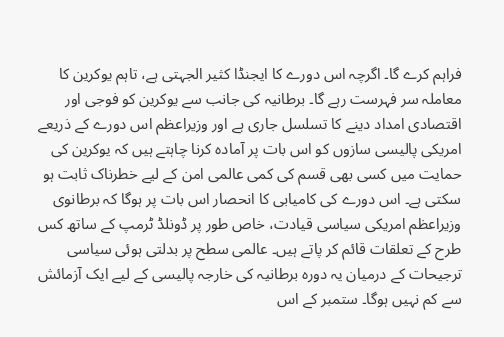فراہم کرے گا۔ اگرچہ اس دورے کا ایجنڈا کثیر الجہتی ہے، تاہم یوکرین کا معاملہ سر فہرست رہے گا۔ برطانیہ کی جانب سے یوکرین کو فوجی اور اقتصادی امداد دینے کا تسلسل جاری ہے اور وزیراعظم اس دورے کے ذریعے امریکی پالیسی سازوں کو اس بات پر آمادہ کرنا چاہتے ہیں کہ یوکرین کی حمایت میں کسی بھی قسم کی کمی عالمی امن کے لیے خطرناک ثابت ہو سکتی ہے۔ اس دورے کی کامیابی کا انحصار اس بات پر ہوگا کہ برطانوی وزیراعظم امریکی سیاسی قیادت، خاص طور پر ڈونلڈ ٹرمپ کے ساتھ کس طرح کے تعلقات قائم کر پاتے ہیں۔ عالمی سطح پر بدلتی ہوئی سیاسی ترجیحات کے درمیان یہ دورہ برطانیہ کی خارجہ پالیسی کے لیے ایک آزمائش سے کم نہیں ہوگا۔ ستمبر کے اس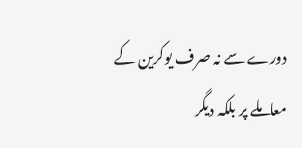دورے سے نہ صرف یوکرین کے معاملے پر بلکہ دیگر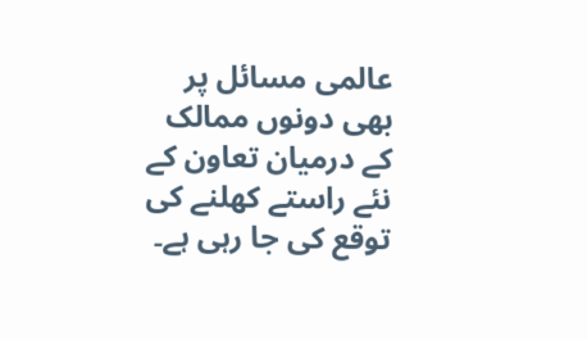عالمی مسائل پر بھی دونوں ممالک کے درمیان تعاون کے نئے راستے کھلنے کی توقع کی جا رہی ہے۔